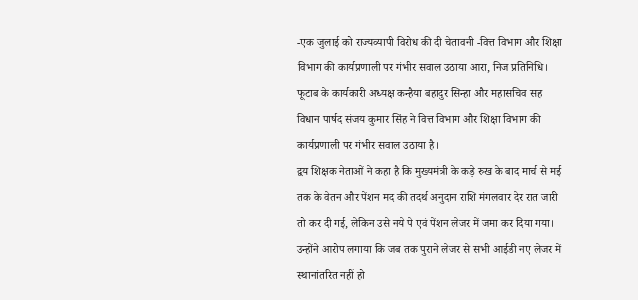-एक जुलाई को राज्यव्यापी विरोध की दी चेतावनी -वित्त विभाग और शिक्षा विभाग की कार्यप्रणाली पर गंभीर सवाल उठाया आरा, निज प्रतिनिधि। फूटाब के कार्यकारी अध्यक्ष कन्हैया बहादुर सिन्हा और महासचिव सह विधान पार्षद संजय कुमार सिंह ने वित्त विभाग और शिक्षा विभाग की कार्यप्रणाली पर गंभीर सवाल उठाया है।
द्वय शिक्षक नेताओं ने कहा है कि मुख्यमंत्री के कड़े रुख के बाद मार्च से मई तक के वेतन और पेंशन मद की तदर्थ अनुदान राशि मंगलवार देर रात जारी तो कर दी गई, लेकिन उसे नये पे एवं पेंशन लेजर में जमा कर दिया गया। उन्होंने आरोप लगाया कि जब तक पुराने लेजर से सभी आईडी नए लेजर में स्थानांतरित नहीं हो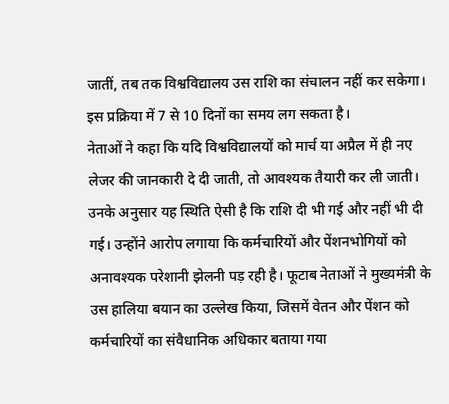जातीं, तब तक विश्वविद्यालय उस राशि का संचालन नहीं कर सकेगा। इस प्रक्रिया में 7 से 10 दिनों का समय लग सकता है।
नेताओं ने कहा कि यदि विश्वविद्यालयों को मार्च या अप्रैल में ही नए लेजर की जानकारी दे दी जाती, तो आवश्यक तैयारी कर ली जाती। उनके अनुसार यह स्थिति ऐसी है कि राशि दी भी गई और नहीं भी दी गई। उन्होंने आरोप लगाया कि कर्मचारियों और पेंशनभोगियों को अनावश्यक परेशानी झेलनी पड़ रही है। फूटाब नेताओं ने मुख्यमंत्री के उस हालिया बयान का उल्लेख किया, जिसमें वेतन और पेंशन को कर्मचारियों का संवैधानिक अधिकार बताया गया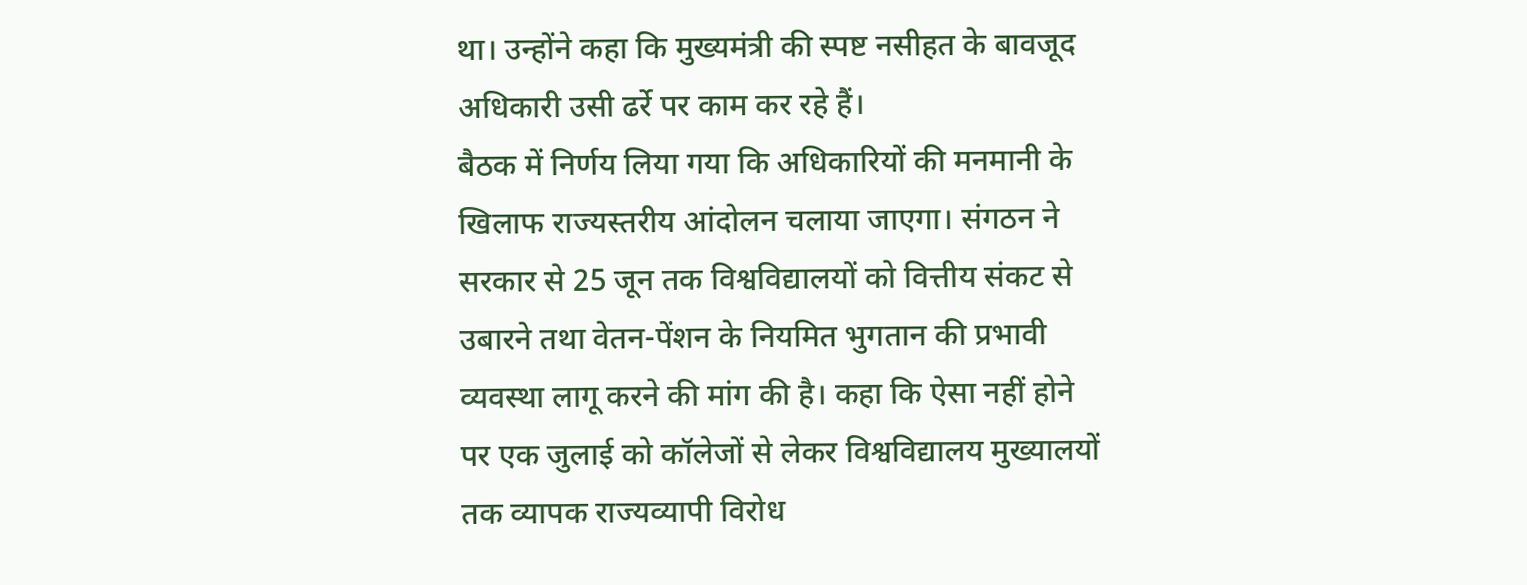था। उन्होंने कहा कि मुख्यमंत्री की स्पष्ट नसीहत के बावजूद अधिकारी उसी ढर्रे पर काम कर रहे हैं।
बैठक में निर्णय लिया गया कि अधिकारियों की मनमानी के खिलाफ राज्यस्तरीय आंदोलन चलाया जाएगा। संगठन ने सरकार से 25 जून तक विश्वविद्यालयों को वित्तीय संकट से उबारने तथा वेतन-पेंशन के नियमित भुगतान की प्रभावी व्यवस्था लागू करने की मांग की है। कहा कि ऐसा नहीं होने पर एक जुलाई को कॉलेजों से लेकर विश्वविद्यालय मुख्यालयों तक व्यापक राज्यव्यापी विरोध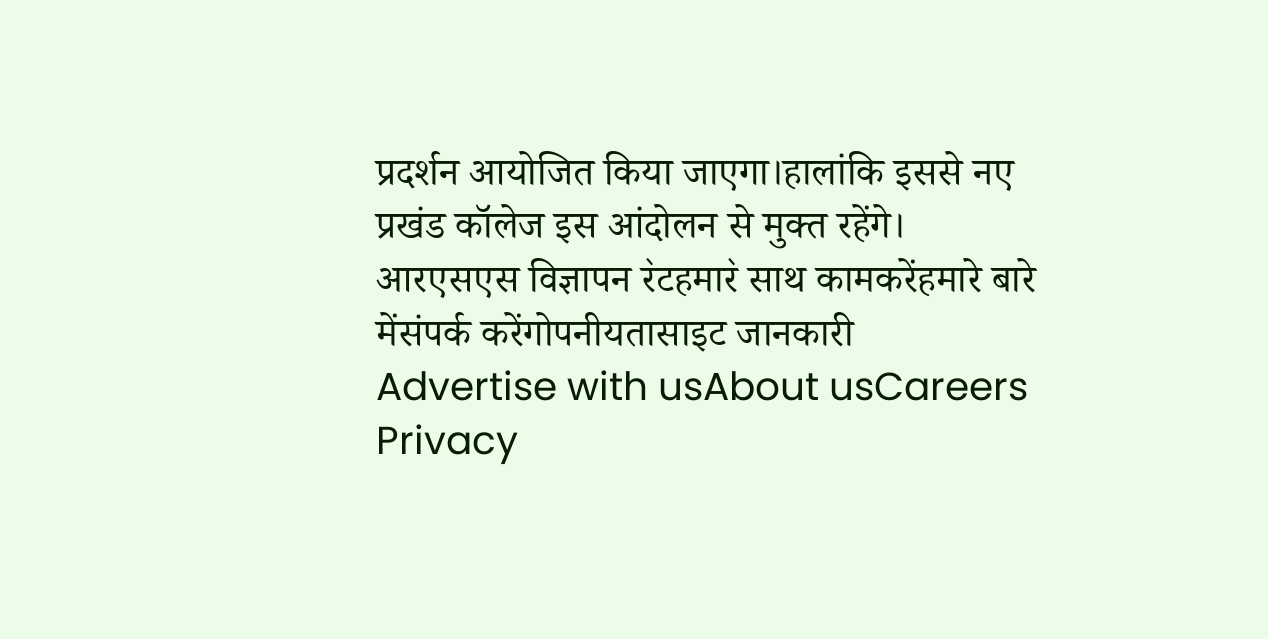प्रदर्शन आयोजित किया जाएगा।हालांकि इससे नए प्रखंड कॉलेज इस आंदोलन से मुक्त रहेंगे।
आरएसएस विज्ञापन र॓टहमार॓ साथ कामकरेंहमारे बारे मेंसंपर्क करेंगोपनीयतासाइट जानकारी
Advertise with usAbout usCareers Privacy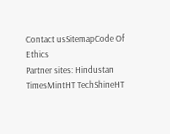Contact usSitemapCode Of Ethics
Partner sites: Hindustan TimesMintHT TechShineHT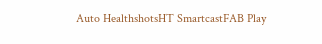Auto HealthshotsHT SmartcastFAB Play